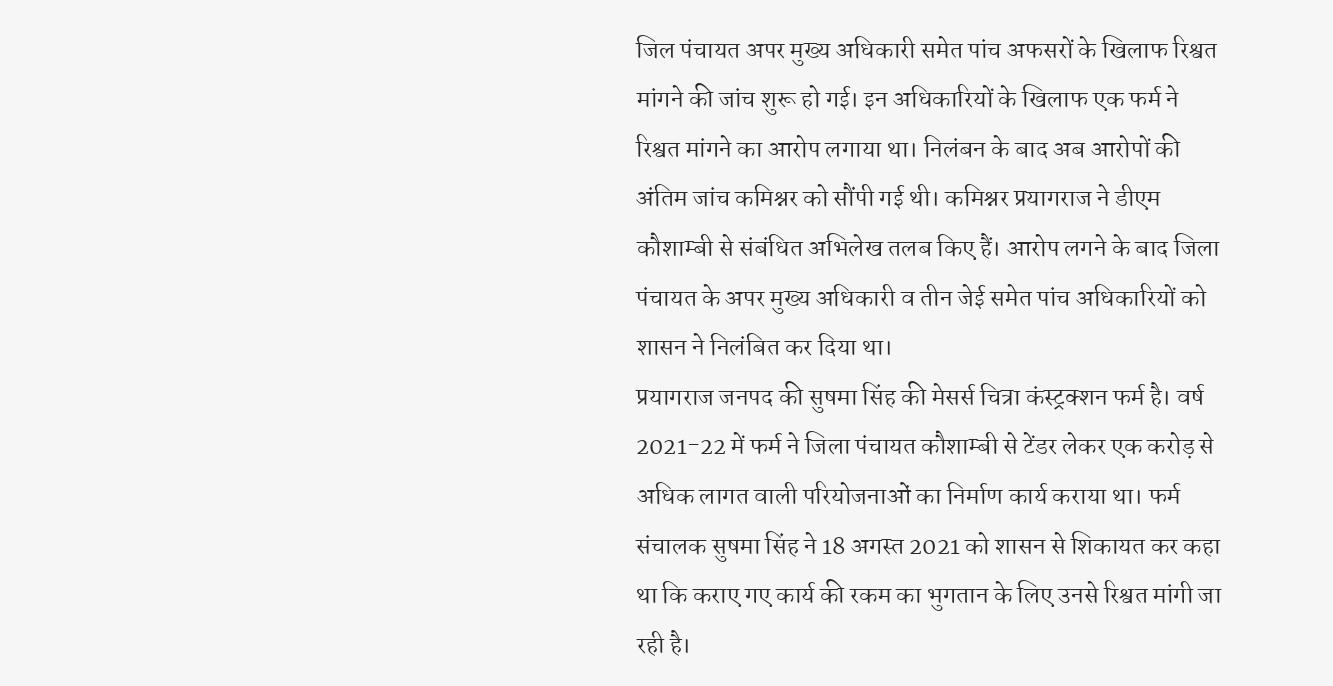जिल पंचायत अपर मुख्य अधिकारी समेत पांच अफसरों के खिलाफ रिश्वत मांगने की जांच शुरू हो गई। इन अधिकारियों के खिलाफ एक फर्म ने रिश्वत मांगने का आरोप लगाया था। निलंबन के बाद अब आरोपों की अंतिम जांच कमिश्नर को सौंपी गई थी। कमिश्नर प्रयागराज ने डीएम कौशाम्बी से संबंधित अभिलेख तलब किए हैं। आरोप लगने के बाद जिला पंचायत के अपर मुख्य अधिकारी व तीन जेई समेत पांच अधिकारियों को शासन ने निलंबित कर दिया था।
प्रयागराज जनपद की सुषमा सिंह की मेसर्स चित्रा कंस्ट्रक्शन फर्म है। वर्ष 2021-22 में फर्म ने जिला पंचायत कौशाम्बी से टेंडर लेकर एक करोड़ से अधिक लागत वाली परियोजनाओं का निर्माण कार्य कराया था। फर्म संचालक सुषमा सिंह ने 18 अगस्त 2021 को शासन से शिकायत कर कहा था कि कराए गए कार्य की रकम का भुगतान के लिए उनसे रिश्वत मांगी जा रही है।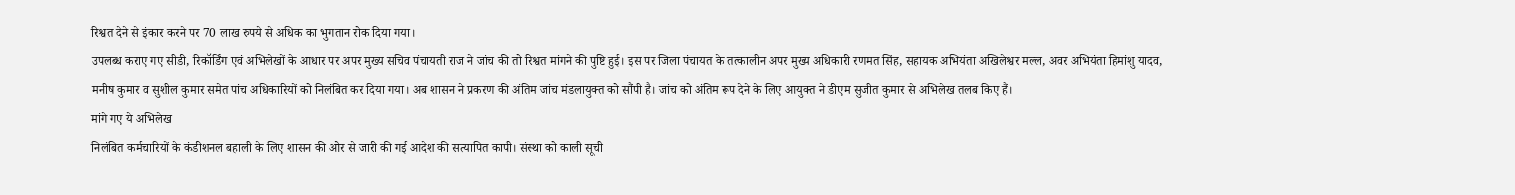रिश्वत देने से इंकार करने पर 70 लाख रुपये से अधिक का भुगतान रोक दिया गया।
उपलब्ध कराए गए सीडी, रिकॉर्डिंग एवं अभिलेखों के आधार पर अपर मुख्य सचिव पंचायती राज ने जांच की तो रिश्वत मांगने की पुष्टि हुई। इस पर जिला पंचायत के तत्कालीन अपर मुख्य अधिकारी रणमत सिंह, सहायक अभियंता अखिलेश्वर मल्ल, अवर अभियंता हिमांशु यादव, मनीष कुमार व सुशील कुमार समेत पांच अधिकारियों को निलंबित कर दिया गया। अब शासन ने प्रकरण की अंतिम जांच मंडलायुक्त को सौंपी है। जांच को अंतिम रूप देने के लिए आयुक्त ने डीएम सुजीत कुमार से अभिलेख तलब किए हैं।
मांगे गए ये अभिलेख
निलंबित कर्मचारियों के कंडीशनल बहाली के लिए शासन की ओर से जारी की गई आदेश की सत्यापित कापी। संस्था को काली सूची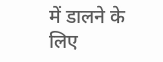में डालने के लिए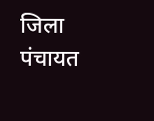जिला पंचायत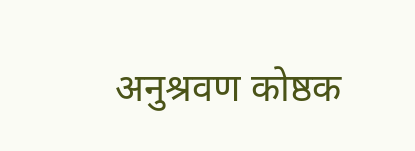अनुश्रवण कोष्ठक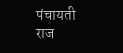पंचायती राज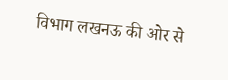विभाग लखनऊ की ओर से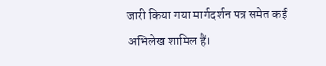जारी किया गया मार्गदर्शन पत्र समेत कई अभिलेख शामिल हैं।